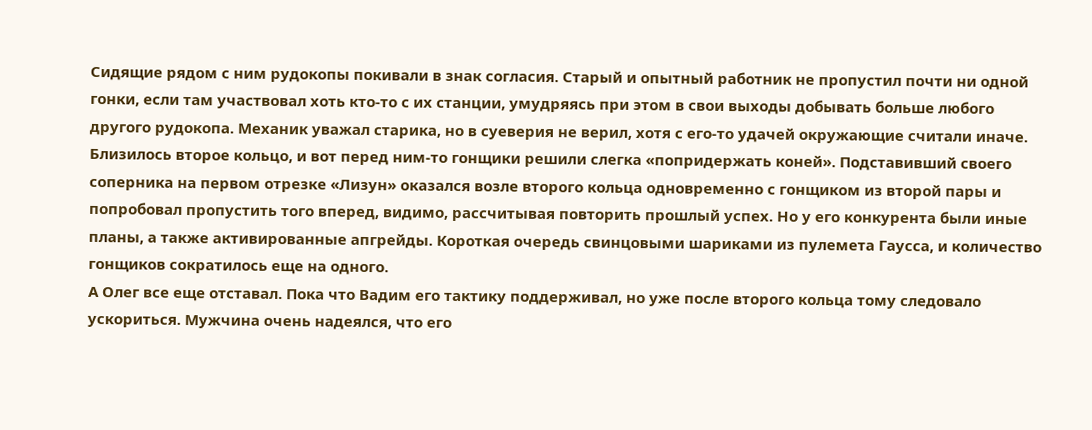Сидящие рядом с ним рудокопы покивали в знак согласия. Старый и опытный работник не пропустил почти ни одной гонки, если там участвовал хоть кто-то с их станции, умудряясь при этом в свои выходы добывать больше любого другого рудокопа. Механик уважал старика, но в суеверия не верил, хотя с его-то удачей окружающие считали иначе.
Близилось второе кольцо, и вот перед ним-то гонщики решили слегка «попридержать коней». Подставивший своего соперника на первом отрезке «Лизун» оказался возле второго кольца одновременно с гонщиком из второй пары и попробовал пропустить того вперед, видимо, рассчитывая повторить прошлый успех. Но у его конкурента были иные планы, а также активированные апгрейды. Короткая очередь свинцовыми шариками из пулемета Гаусса, и количество гонщиков сократилось еще на одного.
А Олег все еще отставал. Пока что Вадим его тактику поддерживал, но уже после второго кольца тому следовало ускориться. Мужчина очень надеялся, что его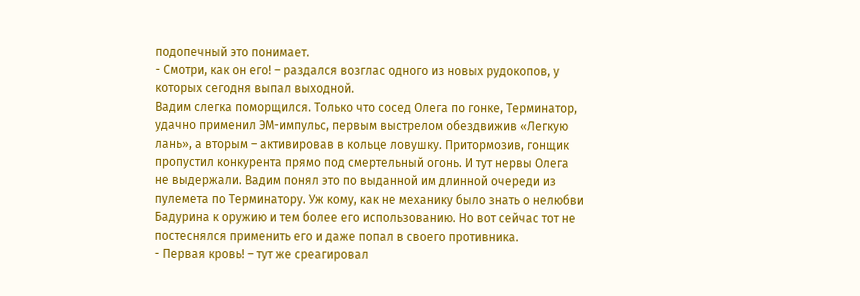подопечный это понимает.
- Смотри, как он его! – раздался возглас одного из новых рудокопов, у которых сегодня выпал выходной.
Вадим слегка поморщился. Только что сосед Олега по гонке, Терминатор, удачно применил ЭМ-импульс, первым выстрелом обездвижив «Легкую лань», а вторым – активировав в кольце ловушку. Притормозив, гонщик пропустил конкурента прямо под смертельный огонь. И тут нервы Олега не выдержали. Вадим понял это по выданной им длинной очереди из пулемета по Терминатору. Уж кому, как не механику было знать о нелюбви Бадурина к оружию и тем более его использованию. Но вот сейчас тот не постеснялся применить его и даже попал в своего противника.
- Первая кровь! – тут же среагировал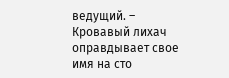ведущий. – Кровавый лихач оправдывает свое имя на сто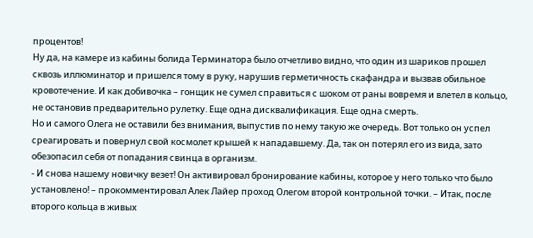процентов!
Ну да, на камере из кабины болида Терминатора было отчетливо видно, что один из шариков прошел сквозь иллюминатор и пришелся тому в руку, нарушив герметичность скафандра и вызвав обильное кровотечение. И как добивочка – гонщик не сумел справиться с шоком от раны вовремя и влетел в кольцо, не остановив предварительно рулетку. Еще одна дисквалификация. Еще одна смерть.
Но и самого Олега не оставили без внимания, выпустив по нему такую же очередь. Вот только он успел среагировать и повернул свой космолет крышей к нападавшему. Да, так он потерял его из вида, зато обезопасил себя от попадания свинца в организм.
- И снова нашему новичку везет! Он активировал бронирование кабины, которое у него только что было установлено! – прокомментировал Алек Лайер проход Олегом второй контрольной точки. – Итак, после второго кольца в живых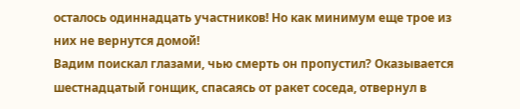осталось одиннадцать участников! Но как минимум еще трое из них не вернутся домой!
Вадим поискал глазами, чью смерть он пропустил? Оказывается шестнадцатый гонщик, спасаясь от ракет соседа, отвернул в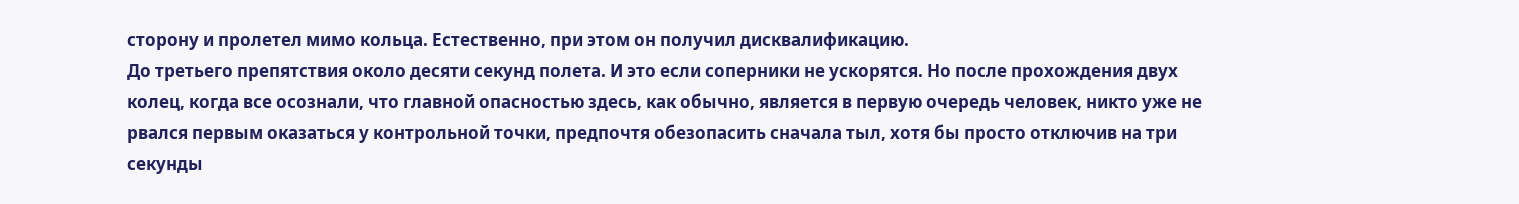сторону и пролетел мимо кольца. Естественно, при этом он получил дисквалификацию.
До третьего препятствия около десяти секунд полета. И это если соперники не ускорятся. Но после прохождения двух колец, когда все осознали, что главной опасностью здесь, как обычно, является в первую очередь человек, никто уже не рвался первым оказаться у контрольной точки, предпочтя обезопасить сначала тыл, хотя бы просто отключив на три секунды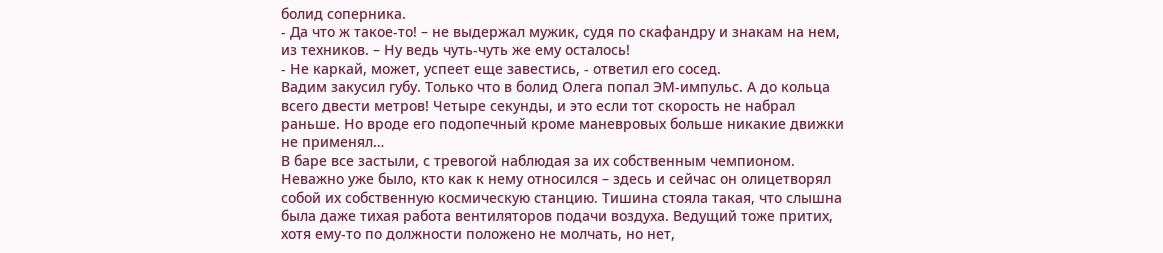болид соперника.
- Да что ж такое-то! – не выдержал мужик, судя по скафандру и знакам на нем, из техников. – Ну ведь чуть-чуть же ему осталось!
- Не каркай, может, успеет еще завестись, - ответил его сосед.
Вадим закусил губу. Только что в болид Олега попал ЭМ-импульс. А до кольца всего двести метров! Четыре секунды, и это если тот скорость не набрал раньше. Но вроде его подопечный кроме маневровых больше никакие движки не применял…
В баре все застыли, с тревогой наблюдая за их собственным чемпионом. Неважно уже было, кто как к нему относился – здесь и сейчас он олицетворял собой их собственную космическую станцию. Тишина стояла такая, что слышна была даже тихая работа вентиляторов подачи воздуха. Ведущий тоже притих, хотя ему-то по должности положено не молчать, но нет,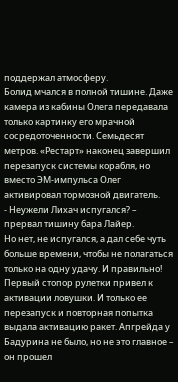поддержал атмосферу.
Болид мчался в полной тишине. Даже камера из кабины Олега передавала только картинку его мрачной сосредоточенности. Семьдесят метров. «Рестарт» наконец завершил перезапуск системы корабля, но вместо ЭМ-импульса Олег активировал тормозной двигатель.
- Неужели Лихач испугался? – прервал тишину бара Лайер.
Но нет, не испугался, а дал себе чуть больше времени, чтобы не полагаться только на одну удачу. И правильно! Первый стопор рулетки привел к активации ловушки. И только ее перезапуск и повторная попытка выдала активацию ракет. Апгрейда у Бадурина не было, но не это главное – он прошел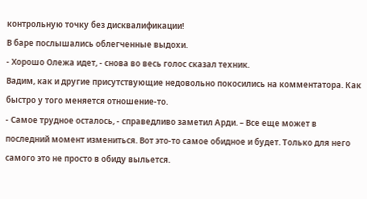контрольную точку без дисквалификации!
В баре послышались облегченные выдохи.
- Хорошо Олежа идет, - снова во весь голос сказал техник.
Вадим, как и другие присутствующие недовольно покосились на комментатора. Как быстро у того меняется отношение-то.
- Самое трудное осталось, - справедливо заметил Арди. – Все еще может в последний момент измениться. Вот это-то самое обидное и будет. Только для него самого это не просто в обиду выльется.